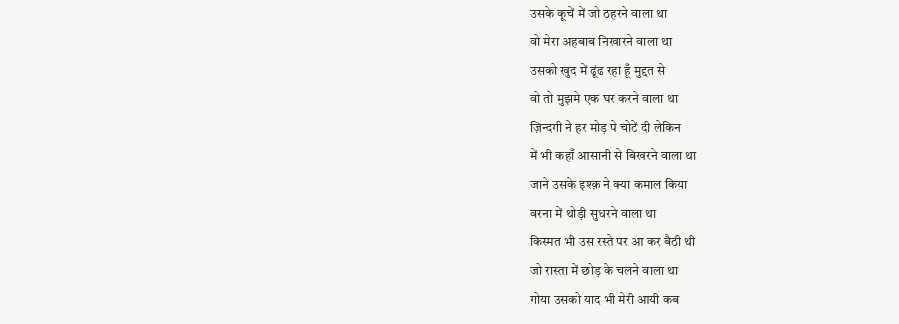उसके कूचें में जो ठहरने वाला था
वो मेरा अहबाब निखारने वाला था
उसको खुद में ढूंढ रहा हूँ मुद्दत से
वो तो मुझमे एक घर करने वाला था
ज़िन्दगी ने हर मोड़ पे चोटें दी लेकिन
में भी कहाँ आसानी से बिखरने वाला था
जाने उसके इश्क़ ने क्या कमाल किया
वरना में थोड़ी सुधरने वाला था
किस्मत भी उस रस्ते पर आ कर बैठी थी
जो रास्ता में छोड़ के चलने वाला था
गोया उसको याद भी मेरी आयी कब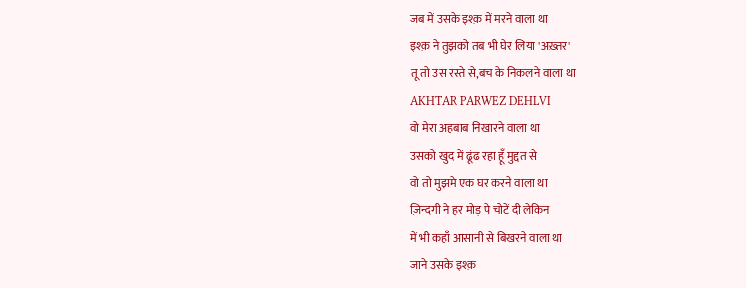जब में उसके इश्क़ में मरने वाला था
इश्क़ ने तुझको तब भी घेर लिया 'अख़्तर'
तू तो उस रस्ते से,बच के निकलने वाला था
AKHTAR PARWEZ DEHLVI
वो मेरा अहबाब निखारने वाला था
उसको खुद में ढूंढ रहा हूँ मुद्दत से
वो तो मुझमे एक घर करने वाला था
ज़िन्दगी ने हर मोड़ पे चोटें दी लेकिन
में भी कहाँ आसानी से बिखरने वाला था
जाने उसके इश्क़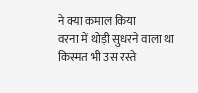ने क्या कमाल किया
वरना में थोड़ी सुधरने वाला था
किस्मत भी उस रस्ते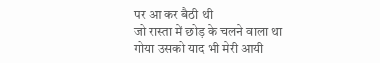पर आ कर बैठी थी
जो रास्ता में छोड़ के चलने वाला था
गोया उसको याद भी मेरी आयी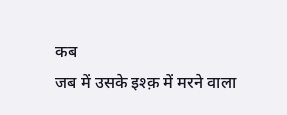कब
जब में उसके इश्क़ में मरने वाला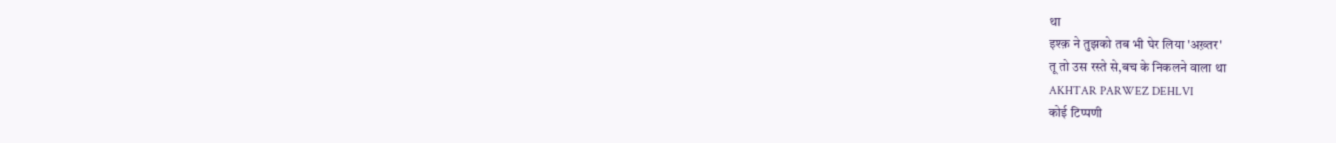था
इश्क़ ने तुझको तब भी घेर लिया 'अख़्तर'
तू तो उस रस्ते से,बच के निकलने वाला था
AKHTAR PARWEZ DEHLVI
कोई टिप्पणी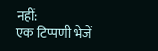नहीं:
एक टिप्पणी भेजें